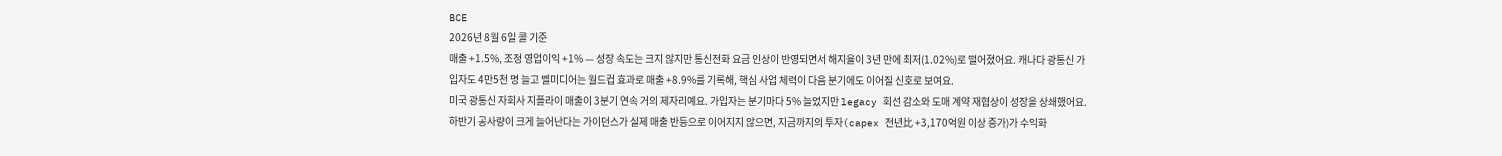BCE
2026년 8월 6일 콜 기준
매출 +1.5%, 조정 영업이익 +1% — 성장 속도는 크지 않지만 통신전화 요금 인상이 반영되면서 해지율이 3년 만에 최저(1.02%)로 떨어졌어요. 캐나다 광통신 가입자도 4만5천 명 늘고 벨미디어는 월드컵 효과로 매출 +8.9%를 기록해, 핵심 사업 체력이 다음 분기에도 이어질 신호로 보여요.
미국 광통신 자회사 지플라이 매출이 3분기 연속 거의 제자리예요. 가입자는 분기마다 5% 늘었지만 legacy 회선 감소와 도매 계약 재협상이 성장을 상쇄했어요. 하반기 공사량이 크게 늘어난다는 가이던스가 실제 매출 반등으로 이어지지 않으면, 지금까지의 투자(capex 전년比 +3,170억원 이상 증가)가 수익화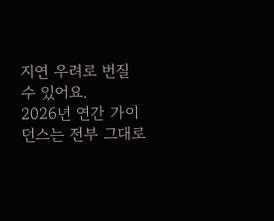지연 우려로 번질 수 있어요.
2026년 연간 가이던스는 전부 그대로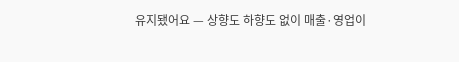유지됐어요 — 상향도 하향도 없이 매출·영업이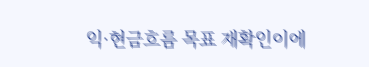익·현금흐름 목표 재확인이에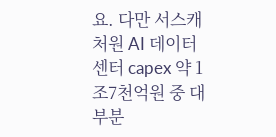요. 다만 서스캐처원 AI 데이터센터 capex 약 1조7천억원 중 대부분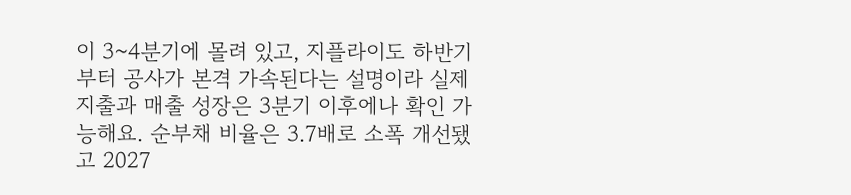이 3~4분기에 몰려 있고, 지플라이도 하반기부터 공사가 본격 가속된다는 설명이라 실제 지출과 매출 성장은 3분기 이후에나 확인 가능해요. 순부채 비율은 3.7배로 소폭 개선됐고 2027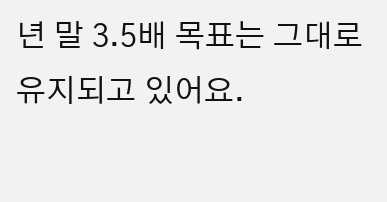년 말 3.5배 목표는 그대로 유지되고 있어요.